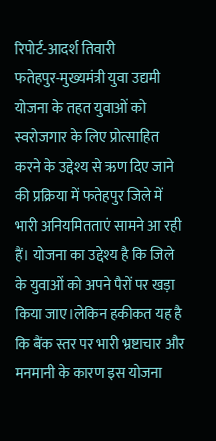रिपोर्ट-आदर्श तिवारी
फतेहपुर-मुख्यमंत्री युवा उद्यमी योजना के तहत युवाओं को स्वरोजगार के लिए प्रोत्साहित करने के उद्देश्य से ऋण दिए जाने की प्रक्रिया में फतेहपुर जिले में भारी अनियमितताएं सामने आ रही हैं। योजना का उद्देश्य है कि जिले के युवाओं को अपने पैरों पर खड़ा किया जाए।लेकिन हकीकत यह है कि बैंक स्तर पर भारी भ्रष्टाचार और मनमानी के कारण इस योजना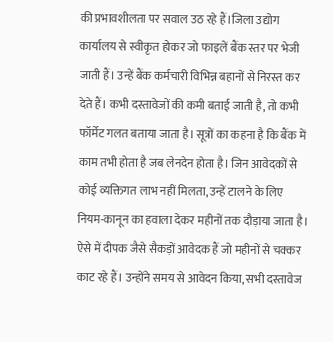की प्रभावशीलता पर सवाल उठ रहे हैं।जिला उद्योग कार्यालय से स्वीकृत होकर जो फाइलें बैंक स्तर पर भेजी जाती हैं। उन्हें बैंक कर्मचारी विभिन्न बहानों से निरस्त कर देते हैं। कभी दस्तावेजों की कमी बताई जाती है, तो कभी फॉर्मेट गलत बताया जाता है। सूत्रों का कहना है कि बैंक में काम तभी होता है जब लेनदेन होता है। जिन आवेदकों से कोई व्यक्तिगत लाभ नहीं मिलता, उन्हें टालने के लिए नियम-कानून का हवाला देकर महीनों तक दौड़ाया जाता है।
ऐसे में दीपक जैसे सैकड़ों आवेदक हैं जो महीनों से चक्कर काट रहे हैं। उन्होंने समय से आवेदन किया, सभी दस्तावेज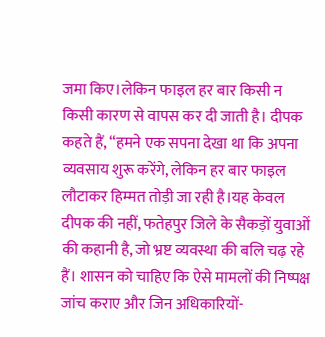जमा किए।लेकिन फाइल हर बार किसी न किसी कारण से वापस कर दी जाती है। दीपक कहते हैं, “हमने एक सपना देखा था कि अपना व्यवसाय शुरू करेंगे, लेकिन हर बार फाइल लौटाकर हिम्मत तोड़ी जा रही है।यह केवल दीपक की नहीं, फतेहपुर जिले के सैकड़ों युवाओं की कहानी है, जो भ्रष्ट व्यवस्था की बलि चढ़ रहे हैं। शासन को चाहिए कि ऐसे मामलों की निष्पक्ष जांच कराए और जिन अधिकारियों-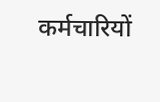कर्मचारियों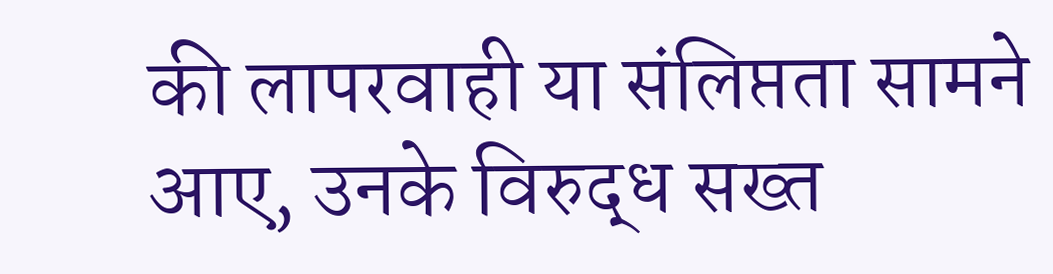की लापरवाही या संलिप्तता सामने आए, उनके विरुद्ध सख्त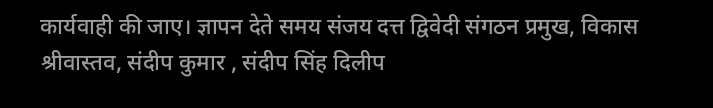कार्यवाही की जाए। ज्ञापन देते समय संजय दत्त द्विवेदी संगठन प्रमुख, विकास श्रीवास्तव, संदीप कुमार , संदीप सिंह दिलीप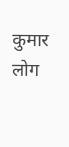कुमार लोग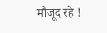मौजूद रहे !